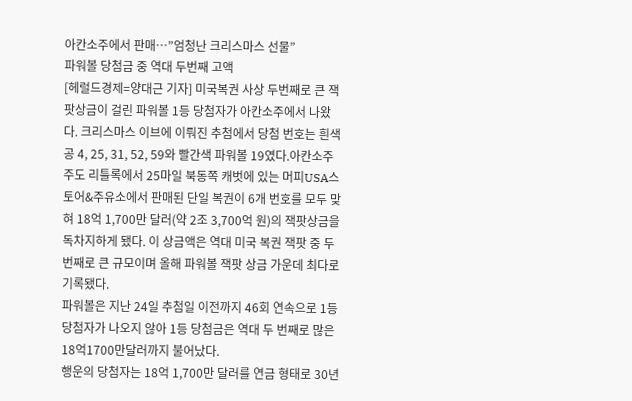아칸소주에서 판매…”엄청난 크리스마스 선물”
파워볼 당첨금 중 역대 두번째 고액
[헤럴드경제=양대근 기자] 미국복권 사상 두번째로 큰 잭팟상금이 걸린 파워볼 1등 당첨자가 아칸소주에서 나왔다. 크리스마스 이브에 이뤄진 추첨에서 당첨 번호는 흰색 공 4, 25, 31, 52, 59와 빨간색 파워볼 19였다.아칸소주 주도 리틀록에서 25마일 북동쪽 캐벗에 있는 머피USA스토어&주유소에서 판매된 단일 복권이 6개 번호를 모두 맞혀 18억 1,700만 달러(약 2조 3,700억 원)의 잭팟상금을 독차지하게 됐다. 이 상금액은 역대 미국 복권 잭팟 중 두 번째로 큰 규모이며 올해 파워볼 잭팟 상금 가운데 최다로 기록됐다.
파워볼은 지난 24일 추첨일 이전까지 46회 연속으로 1등 당첨자가 나오지 않아 1등 당첨금은 역대 두 번째로 많은 18억1700만달러까지 불어났다.
행운의 당첨자는 18억 1,700만 달러를 연금 형태로 30년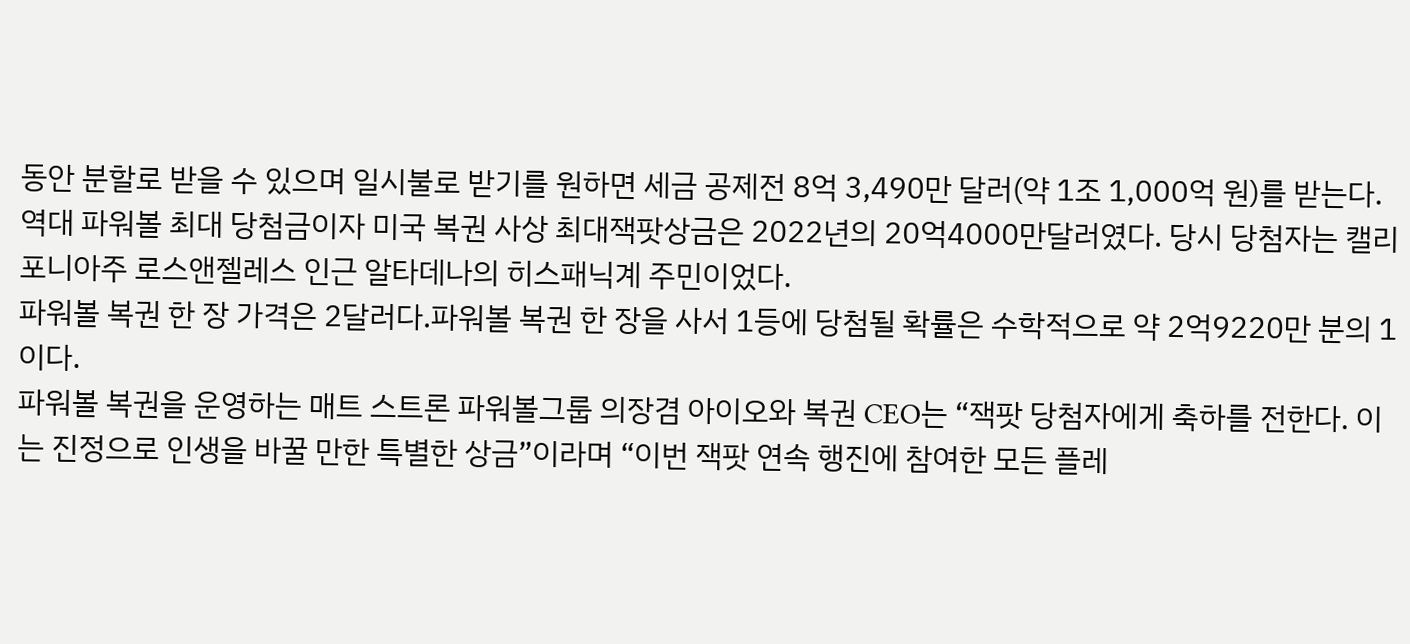동안 분할로 받을 수 있으며 일시불로 받기를 원하면 세금 공제전 8억 3,490만 달러(약 1조 1,000억 원)를 받는다.
역대 파워볼 최대 당첨금이자 미국 복권 사상 최대잭팟상금은 2022년의 20억4000만달러였다. 당시 당첨자는 캘리포니아주 로스앤젤레스 인근 알타데나의 히스패닉계 주민이었다.
파워볼 복권 한 장 가격은 2달러다.파워볼 복권 한 장을 사서 1등에 당첨될 확률은 수학적으로 약 2억9220만 분의 1이다.
파워볼 복권을 운영하는 매트 스트론 파워볼그룹 의장겸 아이오와 복권 CEO는 “잭팟 당첨자에게 축하를 전한다. 이는 진정으로 인생을 바꿀 만한 특별한 상금”이라며 “이번 잭팟 연속 행진에 참여한 모든 플레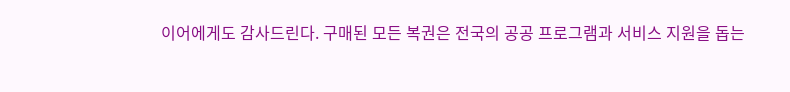이어에게도 감사드린다. 구매된 모든 복권은 전국의 공공 프로그램과 서비스 지원을 돕는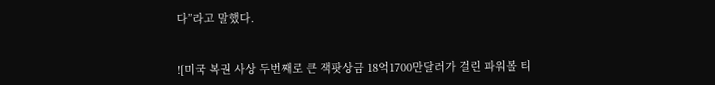다”라고 말했다.


![미국 복권 사상 두번째로 큰 잭팟상금 18억1700만달러가 걸린 파워볼 티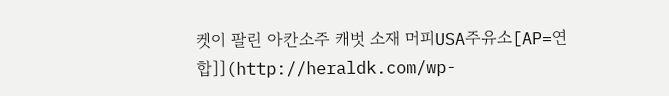켓이 팔린 아칸소주 캐벗 소재 머피USA주유소[AP=연합]](http://heraldk.com/wp-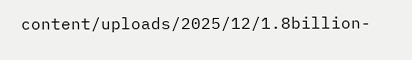content/uploads/2025/12/1.8billion-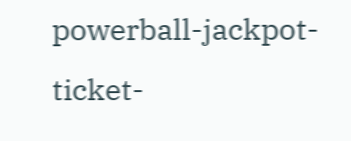powerball-jackpot-ticket-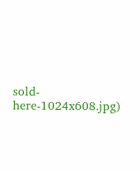sold-here-1024x608.jpg)